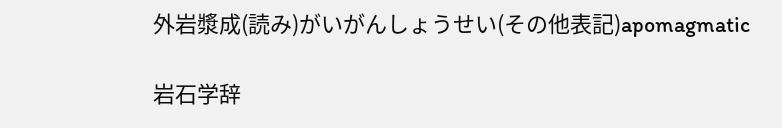外岩漿成(読み)がいがんしょうせい(その他表記)apomagmatic

岩石学辞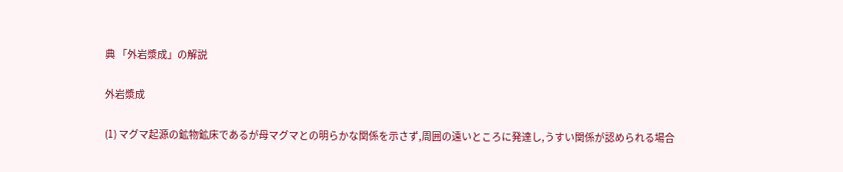典 「外岩漿成」の解説

外岩漿成

(1) マグマ起源の鉱物鉱床であるが母マグマとの明らかな関係を示さず,周囲の遠いところに発達し,うすい関係が認められる場合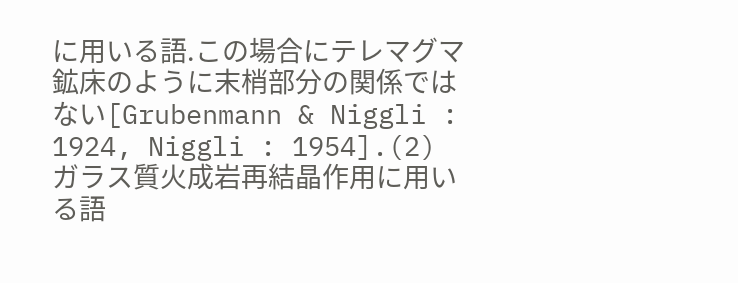に用いる語.この場合にテレマグマ鉱床のように末梢部分の関係ではない[Grubenmann & Niggli : 1924, Niggli : 1954].(2) ガラス質火成岩再結晶作用に用いる語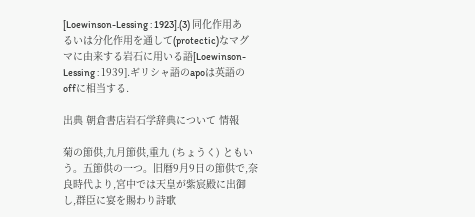[Loewinson-Lessing : 1923].(3) 同化作用あるいは分化作用を通して(protectic)なマグマに由来する岩石に用いる語[Loewinson-Lessing : 1939].ギリシャ語のapoは英語のoffに相当する.

出典 朝倉書店岩石学辞典について 情報

菊の節供,九月節供,重九 (ちょうく) ともいう。五節供の一つ。旧暦9月9日の節供で,奈良時代より,宮中では天皇が紫宸殿に出御し,群臣に宴を賜わり詩歌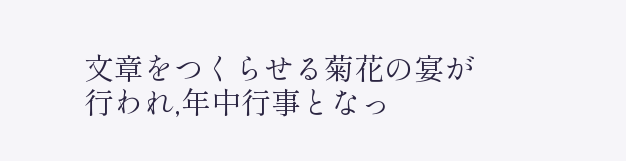文章をつくらせる菊花の宴が行われ,年中行事となっ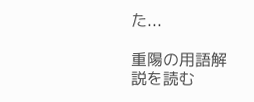た...

重陽の用語解説を読む